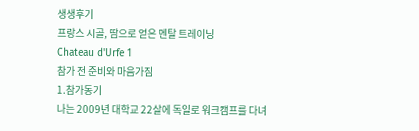생생후기
프랑스 시골, 땀으로 얻은 멘탈 트레이닝
Chateau d'Urfe 1
참가 전 준비와 마음가짐
1.참가동기
나는 2009년 대학교 22살에 독일로 워크캠프를 다녀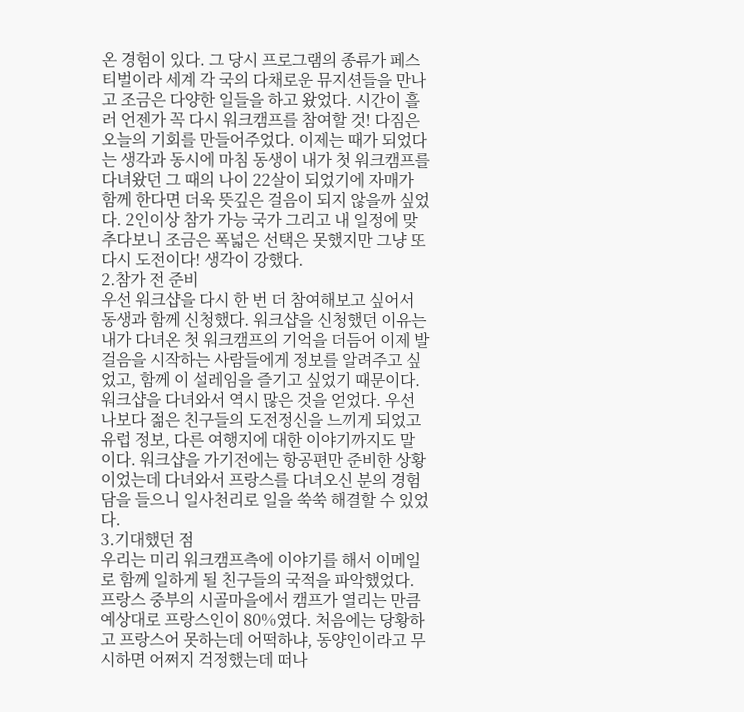온 경험이 있다. 그 당시 프로그램의 종류가 페스티벌이라 세계 각 국의 다채로운 뮤지션들을 만나고 조금은 다양한 일들을 하고 왔었다. 시간이 흘러 언젠가 꼭 다시 워크캠프를 참여할 것! 다짐은 오늘의 기회를 만들어주었다. 이제는 때가 되었다는 생각과 동시에 마침 동생이 내가 첫 워크캠프를 다녀왔던 그 때의 나이 22살이 되었기에 자매가 함께 한다면 더욱 뜻깊은 걸음이 되지 않을까 싶었다. 2인이상 참가 가능 국가 그리고 내 일정에 맞추다보니 조금은 폭넓은 선택은 못했지만 그냥 또 다시 도전이다! 생각이 강했다.
2.참가 전 준비
우선 워크샵을 다시 한 번 더 참여해보고 싶어서 동생과 함께 신청했다. 워크샵을 신청했던 이유는 내가 다녀온 첫 워크캠프의 기억을 더듬어 이제 발걸음을 시작하는 사람들에게 정보를 알려주고 싶었고, 함께 이 설레임을 즐기고 싶었기 때문이다.워크샵을 다녀와서 역시 많은 것을 얻었다. 우선 나보다 젊은 친구들의 도전정신을 느끼게 되었고 유럽 정보, 다른 여행지에 대한 이야기까지도 말이다. 워크샵을 가기전에는 항공편만 준비한 상황이었는데 다녀와서 프랑스를 다녀오신 분의 경험담을 들으니 일사천리로 일을 쑥쑥 해결할 수 있었다.
3.기대했던 점
우리는 미리 워크캠프측에 이야기를 해서 이메일로 함께 일하게 될 친구들의 국적을 파악했었다. 프랑스 중부의 시골마을에서 캠프가 열리는 만큼 예상대로 프랑스인이 80%였다. 처음에는 당황하고 프랑스어 못하는데 어떡하냐, 동양인이라고 무시하면 어쩌지 걱정했는데 떠나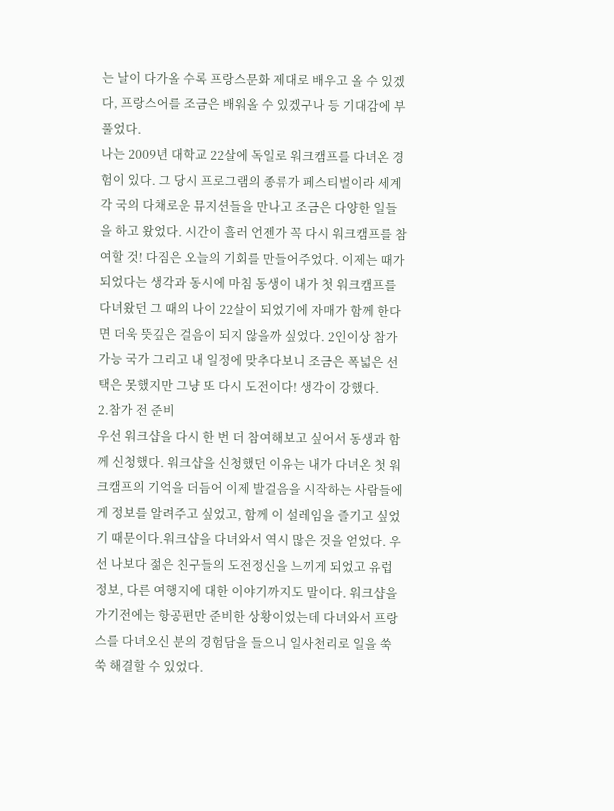는 날이 다가올 수록 프랑스문화 제대로 배우고 올 수 있겠다, 프랑스어를 조금은 배워올 수 있겠구나 등 기대감에 부풀었다.
나는 2009년 대학교 22살에 독일로 워크캠프를 다녀온 경험이 있다. 그 당시 프로그램의 종류가 페스티벌이라 세계 각 국의 다채로운 뮤지션들을 만나고 조금은 다양한 일들을 하고 왔었다. 시간이 흘러 언젠가 꼭 다시 워크캠프를 참여할 것! 다짐은 오늘의 기회를 만들어주었다. 이제는 때가 되었다는 생각과 동시에 마침 동생이 내가 첫 워크캠프를 다녀왔던 그 때의 나이 22살이 되었기에 자매가 함께 한다면 더욱 뜻깊은 걸음이 되지 않을까 싶었다. 2인이상 참가 가능 국가 그리고 내 일정에 맞추다보니 조금은 폭넓은 선택은 못했지만 그냥 또 다시 도전이다! 생각이 강했다.
2.참가 전 준비
우선 워크샵을 다시 한 번 더 참여해보고 싶어서 동생과 함께 신청했다. 워크샵을 신청했던 이유는 내가 다녀온 첫 워크캠프의 기억을 더듬어 이제 발걸음을 시작하는 사람들에게 정보를 알려주고 싶었고, 함께 이 설레임을 즐기고 싶었기 때문이다.워크샵을 다녀와서 역시 많은 것을 얻었다. 우선 나보다 젊은 친구들의 도전정신을 느끼게 되었고 유럽 정보, 다른 여행지에 대한 이야기까지도 말이다. 워크샵을 가기전에는 항공편만 준비한 상황이었는데 다녀와서 프랑스를 다녀오신 분의 경험담을 들으니 일사천리로 일을 쑥쑥 해결할 수 있었다.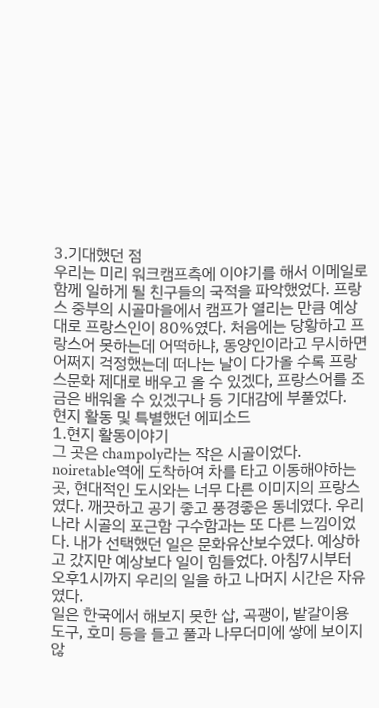3.기대했던 점
우리는 미리 워크캠프측에 이야기를 해서 이메일로 함께 일하게 될 친구들의 국적을 파악했었다. 프랑스 중부의 시골마을에서 캠프가 열리는 만큼 예상대로 프랑스인이 80%였다. 처음에는 당황하고 프랑스어 못하는데 어떡하냐, 동양인이라고 무시하면 어쩌지 걱정했는데 떠나는 날이 다가올 수록 프랑스문화 제대로 배우고 올 수 있겠다, 프랑스어를 조금은 배워올 수 있겠구나 등 기대감에 부풀었다.
현지 활동 및 특별했던 에피소드
1.현지 활동이야기
그 곳은 champoly라는 작은 시골이었다. noiretable역에 도착하여 차를 타고 이동해야하는 곳, 현대적인 도시와는 너무 다른 이미지의 프랑스였다. 깨끗하고 공기 좋고 풍경좋은 동네였다. 우리나라 시골의 포근함 구수함과는 또 다른 느낌이었다. 내가 선택했던 일은 문화유산보수였다. 예상하고 갔지만 예상보다 일이 힘들었다. 아침7시부터 오후1시까지 우리의 일을 하고 나머지 시간은 자유였다.
일은 한국에서 해보지 못한 삽, 곡괭이, 밭갈이용 도구, 호미 등을 들고 풀과 나무더미에 쌓에 보이지 않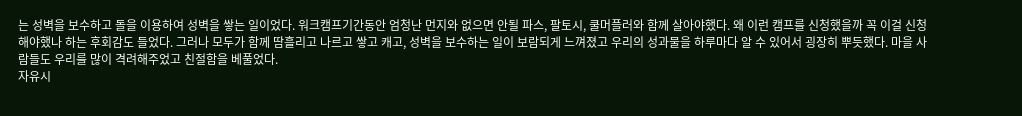는 성벽을 보수하고 돌을 이용하여 성벽을 쌓는 일이었다. 워크캠프기간동안 엄청난 먼지와 없으면 안될 파스, 팔토시, 쿨머플러와 함께 살아야했다. 왜 이런 캠프를 신청했을까 꼭 이걸 신청해야했나 하는 후회감도 들었다. 그러나 모두가 함께 땀흘리고 나르고 쌓고 캐고, 성벽을 보수하는 일이 보람되게 느껴졌고 우리의 성과물을 하루마다 알 수 있어서 굉장히 뿌듯했다. 마을 사람들도 우리를 많이 격려해주었고 친절함을 베풀었다.
자유시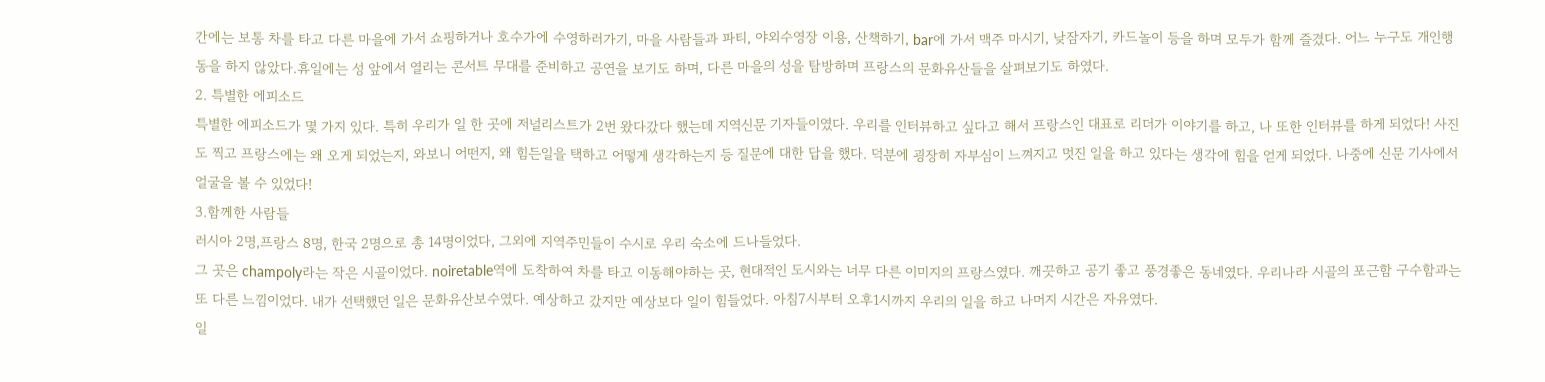간에는 보통 차를 타고 다른 마을에 가서 쇼핑하거나 호수가에 수영하러가기, 마을 사람들과 파티, 야외수영장 이용, 산책하기, bar에 가서 맥주 마시기, 낮잠자기, 카드놀이 등을 하며 모두가 함께 즐겼다. 어느 누구도 개인행동을 하지 않았다.휴일에는 성 앞에서 열리는 콘서트 무대를 준비하고 공연을 보기도 하며, 다른 마을의 성을 탐방하며 프랑스의 문화유산들을 살펴보기도 하였다.
2. 특별한 에피소드
특별한 에피소드가 몇 가지 있다. 특히 우리가 일 한 곳에 저널리스트가 2번 왔다갔다 했는데 지역신문 기자들이였다. 우리를 인터뷰하고 싶다고 해서 프랑스인 대표로 리더가 이야기를 하고, 나 또한 인터뷰를 하게 되었다! 사진도 찍고 프랑스에는 왜 오게 되었는지, 와보니 어떤지, 왜 힘든일을 택하고 어떻게 생각하는지 등 질문에 대한 답을 했다. 덕분에 굉장히 자부심이 느껴지고 멋진 일을 하고 있다는 생각에 힘을 얻게 되었다. 나중에 신문 기사에서 얼굴을 볼 수 있었다!
3.함께한 사람들
러시아 2명,프랑스 8명, 한국 2명으로 총 14명이었다, 그외에 지역주민들이 수시로 우리 숙소에 드나들었다.
그 곳은 champoly라는 작은 시골이었다. noiretable역에 도착하여 차를 타고 이동해야하는 곳, 현대적인 도시와는 너무 다른 이미지의 프랑스였다. 깨끗하고 공기 좋고 풍경좋은 동네였다. 우리나라 시골의 포근함 구수함과는 또 다른 느낌이었다. 내가 선택했던 일은 문화유산보수였다. 예상하고 갔지만 예상보다 일이 힘들었다. 아침7시부터 오후1시까지 우리의 일을 하고 나머지 시간은 자유였다.
일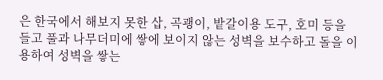은 한국에서 해보지 못한 삽, 곡괭이, 밭갈이용 도구, 호미 등을 들고 풀과 나무더미에 쌓에 보이지 않는 성벽을 보수하고 돌을 이용하여 성벽을 쌓는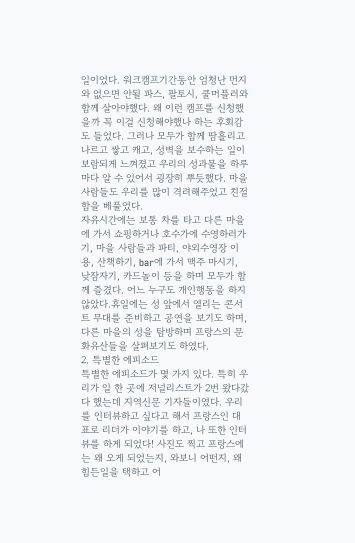일이었다. 워크캠프기간동안 엄청난 먼지와 없으면 안될 파스, 팔토시, 쿨머플러와 함께 살아야했다. 왜 이런 캠프를 신청했을까 꼭 이걸 신청해야했나 하는 후회감도 들었다. 그러나 모두가 함께 땀흘리고 나르고 쌓고 캐고, 성벽을 보수하는 일이 보람되게 느껴졌고 우리의 성과물을 하루마다 알 수 있어서 굉장히 뿌듯했다. 마을 사람들도 우리를 많이 격려해주었고 친절함을 베풀었다.
자유시간에는 보통 차를 타고 다른 마을에 가서 쇼핑하거나 호수가에 수영하러가기, 마을 사람들과 파티, 야외수영장 이용, 산책하기, bar에 가서 맥주 마시기, 낮잠자기, 카드놀이 등을 하며 모두가 함께 즐겼다. 어느 누구도 개인행동을 하지 않았다.휴일에는 성 앞에서 열리는 콘서트 무대를 준비하고 공연을 보기도 하며, 다른 마을의 성을 탐방하며 프랑스의 문화유산들을 살펴보기도 하였다.
2. 특별한 에피소드
특별한 에피소드가 몇 가지 있다. 특히 우리가 일 한 곳에 저널리스트가 2번 왔다갔다 했는데 지역신문 기자들이였다. 우리를 인터뷰하고 싶다고 해서 프랑스인 대표로 리더가 이야기를 하고, 나 또한 인터뷰를 하게 되었다! 사진도 찍고 프랑스에는 왜 오게 되었는지, 와보니 어떤지, 왜 힘든일을 택하고 어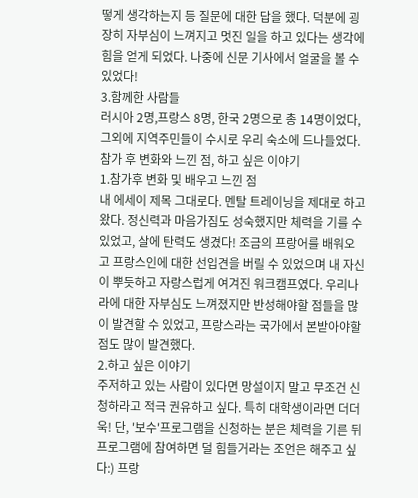떻게 생각하는지 등 질문에 대한 답을 했다. 덕분에 굉장히 자부심이 느껴지고 멋진 일을 하고 있다는 생각에 힘을 얻게 되었다. 나중에 신문 기사에서 얼굴을 볼 수 있었다!
3.함께한 사람들
러시아 2명,프랑스 8명, 한국 2명으로 총 14명이었다, 그외에 지역주민들이 수시로 우리 숙소에 드나들었다.
참가 후 변화와 느낀 점, 하고 싶은 이야기
1.참가후 변화 및 배우고 느낀 점
내 에세이 제목 그대로다. 멘탈 트레이닝을 제대로 하고 왔다. 정신력과 마음가짐도 성숙했지만 체력을 기를 수 있었고, 살에 탄력도 생겼다! 조금의 프랑어를 배워오고 프랑스인에 대한 선입견을 버릴 수 있었으며 내 자신이 뿌듯하고 자랑스럽게 여겨진 워크캠프였다. 우리나라에 대한 자부심도 느껴졌지만 반성해야할 점들을 많이 발견할 수 있었고, 프랑스라는 국가에서 본받아야할 점도 많이 발견했다.
2.하고 싶은 이야기
주저하고 있는 사람이 있다면 망설이지 말고 무조건 신청하라고 적극 권유하고 싶다. 특히 대학생이라면 더더욱! 단, '보수'프로그램을 신청하는 분은 체력을 기른 뒤 프로그램에 참여하면 덜 힘들거라는 조언은 해주고 싶다:) 프랑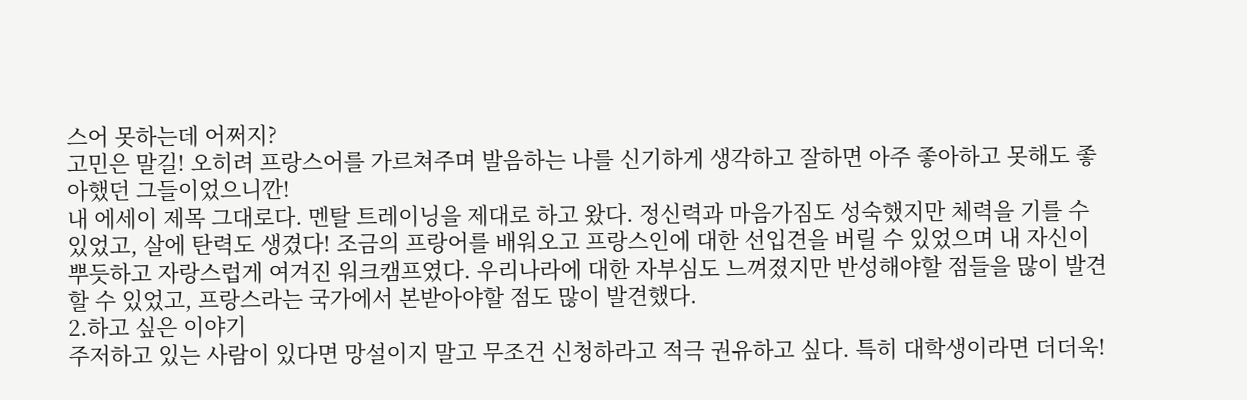스어 못하는데 어쩌지?
고민은 말길! 오히려 프랑스어를 가르쳐주며 발음하는 나를 신기하게 생각하고 잘하면 아주 좋아하고 못해도 좋아했던 그들이었으니깐!
내 에세이 제목 그대로다. 멘탈 트레이닝을 제대로 하고 왔다. 정신력과 마음가짐도 성숙했지만 체력을 기를 수 있었고, 살에 탄력도 생겼다! 조금의 프랑어를 배워오고 프랑스인에 대한 선입견을 버릴 수 있었으며 내 자신이 뿌듯하고 자랑스럽게 여겨진 워크캠프였다. 우리나라에 대한 자부심도 느껴졌지만 반성해야할 점들을 많이 발견할 수 있었고, 프랑스라는 국가에서 본받아야할 점도 많이 발견했다.
2.하고 싶은 이야기
주저하고 있는 사람이 있다면 망설이지 말고 무조건 신청하라고 적극 권유하고 싶다. 특히 대학생이라면 더더욱!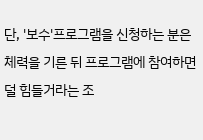단, '보수'프로그램을 신청하는 분은 체력을 기른 뒤 프로그램에 참여하면 덜 힘들거라는 조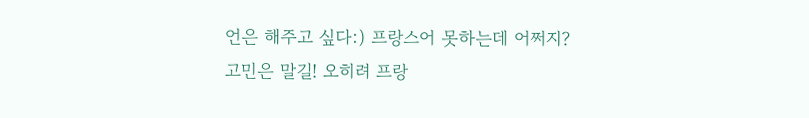언은 해주고 싶다:) 프랑스어 못하는데 어쩌지?
고민은 말길! 오히려 프랑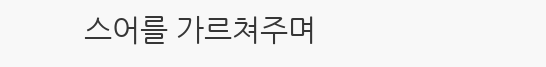스어를 가르쳐주며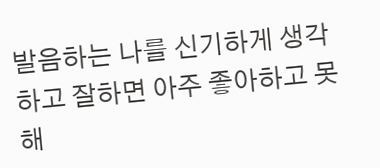발음하는 나를 신기하게 생각하고 잘하면 아주 좋아하고 못해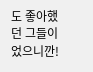도 좋아했던 그들이었으니깐!